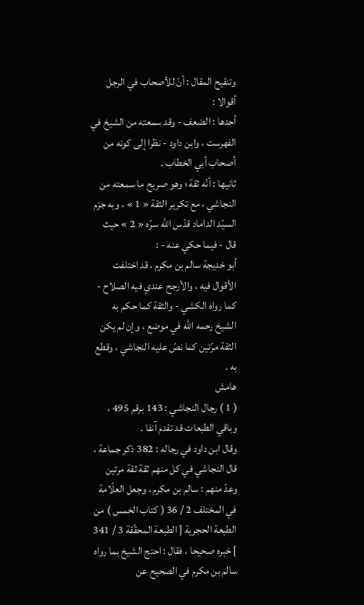وتنقيح المقال : أنّ للأصحاب في الرجل أقوالا :
أحدها : الضعف - وقد سمعته من الشيخ في الفهرست ، وابن داود - نظرا إلى كونه من أصحاب أبي الخطاب .
ثانيها : أنّه ثقة ؛ وهو صريح ما سمعته من النجاشي ، مع تكرير الثقة « 1 » ، وبه جزم السيّد الداماد قدّس اللّه سرّه « 2 » حيث قال - فيما حكي عنه - :
أبو خديجة سالم بن مكرم ، قد اختلفت الأقوال فيه ، والأرجح عندي فيه الصلاح - كما رواه الكشي - والثقة كما حكم به الشيخ رحمه اللّه في موضع ، وإن لم يكن الثقة مرّتين كما نصّ عليه النجاشي ، وقطع به .
هامش
( 1 ) رجال النجاشي : 143 برقم 495 ، وباقي الطبعات قد تقدم آنفا .
وقال ابن داود في رجاله : 382 ذكر جماعة ، قال النجاشي في كل منهم ثقة ثقة مرتين وعدّ منهم : سالم بن مكرم ، وجعل العلّامة في المختلف 2 / 36 ( كتاب الخمس ) من الطبعة الحجرية [ الطبعة المحقّقة 3 / 341 ] خبره صحيحا ، فقال : احتج الشيخ بما رواه سالم بن مكرم في الصحيح عن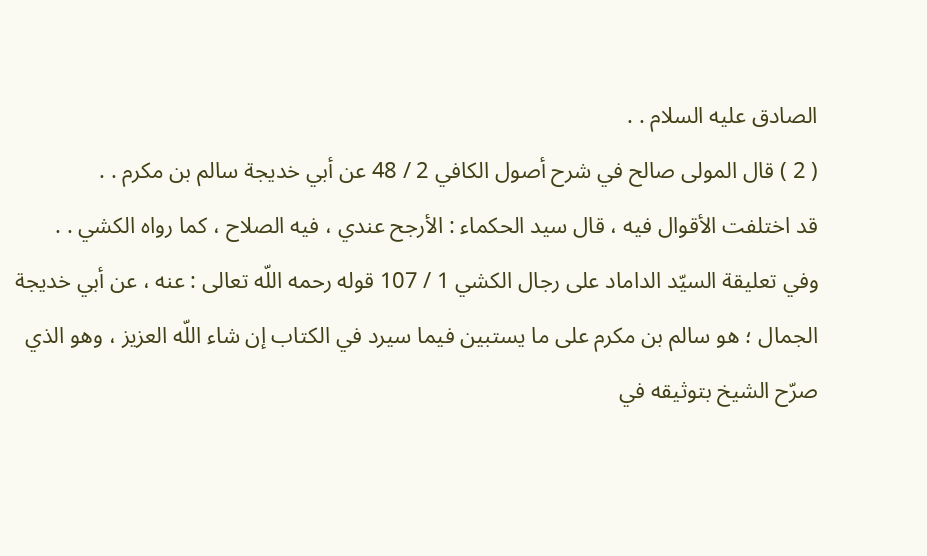الصادق عليه السلام . .
( 2 ) قال المولى صالح في شرح أصول الكافي 2 / 48 عن أبي خديجة سالم بن مكرم . .
قد اختلفت الأقوال فيه ، قال سيد الحكماء : الأرجح عندي ، فيه الصلاح ، كما رواه الكشي . .
وفي تعليقة السيّد الداماد على رجال الكشي 1 / 107 قوله رحمه اللّه تعالى : عنه ، عن أبي خديجة الجمال ؛ هو سالم بن مكرم على ما يستبين فيما سيرد في الكتاب إن شاء اللّه العزيز ، وهو الذي صرّح الشيخ بتوثيقه في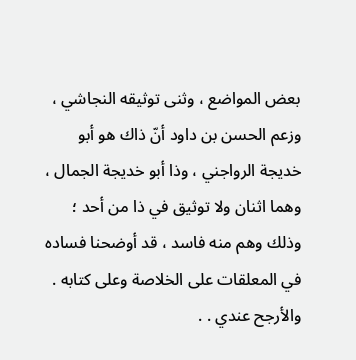بعض المواضع ، وثنى توثيقه النجاشي ، وزعم الحسن بن داود أنّ ذاك هو أبو خديجة الرواجني ، وذا أبو خديجة الجمال ، وهما اثنان ولا توثيق في ذا من أحد ؛ وذلك وهم منه فاسد ، قد أوضحنا فساده في المعلقات على الخلاصة وعلى كتابه . والأرجح عندي . .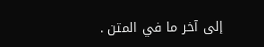إلى آخر ما في المتن .